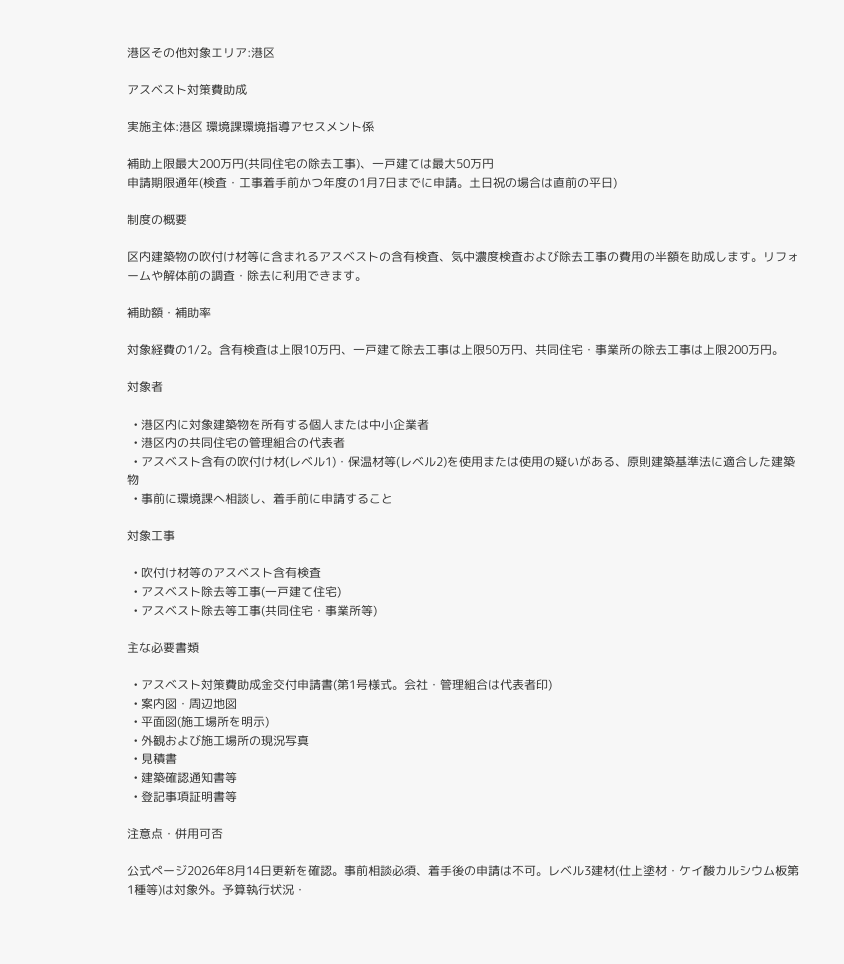港区その他対象エリア:港区

アスベスト対策費助成

実施主体:港区 環境課環境指導アセスメント係

補助上限最大200万円(共同住宅の除去工事)、一戸建ては最大50万円
申請期限通年(検査・工事着手前かつ年度の1月7日までに申請。土日祝の場合は直前の平日)

制度の概要

区内建築物の吹付け材等に含まれるアスベストの含有検査、気中濃度検査および除去工事の費用の半額を助成します。リフォームや解体前の調査・除去に利用できます。

補助額・補助率

対象経費の1/2。含有検査は上限10万円、一戸建て除去工事は上限50万円、共同住宅・事業所の除去工事は上限200万円。

対象者

  • 港区内に対象建築物を所有する個人または中小企業者
  • 港区内の共同住宅の管理組合の代表者
  • アスベスト含有の吹付け材(レベル1)・保温材等(レベル2)を使用または使用の疑いがある、原則建築基準法に適合した建築物
  • 事前に環境課へ相談し、着手前に申請すること

対象工事

  • 吹付け材等のアスベスト含有検査
  • アスベスト除去等工事(一戸建て住宅)
  • アスベスト除去等工事(共同住宅・事業所等)

主な必要書類

  • アスベスト対策費助成金交付申請書(第1号様式。会社・管理組合は代表者印)
  • 案内図・周辺地図
  • 平面図(施工場所を明示)
  • 外観および施工場所の現況写真
  • 見積書
  • 建築確認通知書等
  • 登記事項証明書等

注意点・併用可否

公式ページ2026年8月14日更新を確認。事前相談必須、着手後の申請は不可。レベル3建材(仕上塗材・ケイ酸カルシウム板第1種等)は対象外。予算執行状況・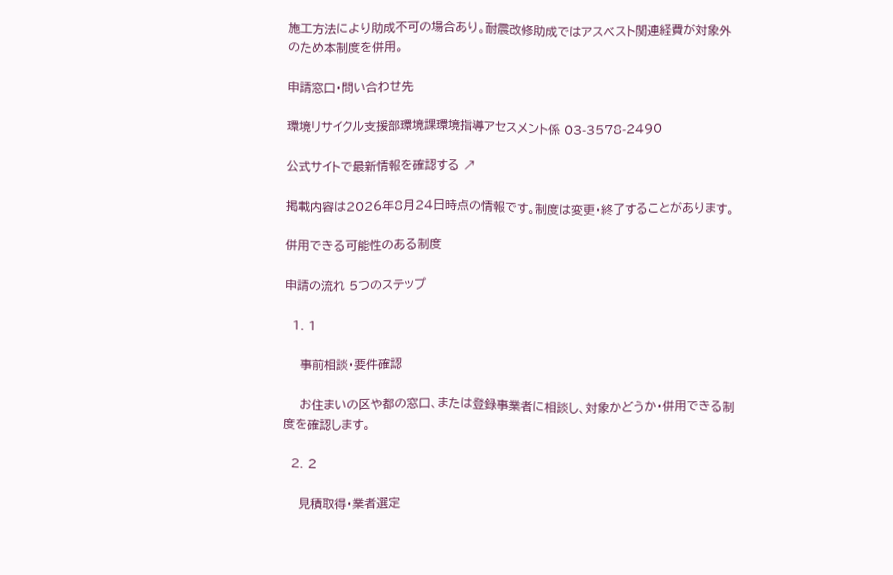施工方法により助成不可の場合あり。耐震改修助成ではアスベスト関連経費が対象外のため本制度を併用。

申請窓口・問い合わせ先

環境リサイクル支援部環境課環境指導アセスメント係 03-3578-2490

公式サイトで最新情報を確認する ↗

掲載内容は2026年8月24日時点の情報です。制度は変更・終了することがあります。

併用できる可能性のある制度

申請の流れ 5つのステップ

  1. 1

    事前相談・要件確認

    お住まいの区や都の窓口、または登録事業者に相談し、対象かどうか・併用できる制度を確認します。

  2. 2

    見積取得・業者選定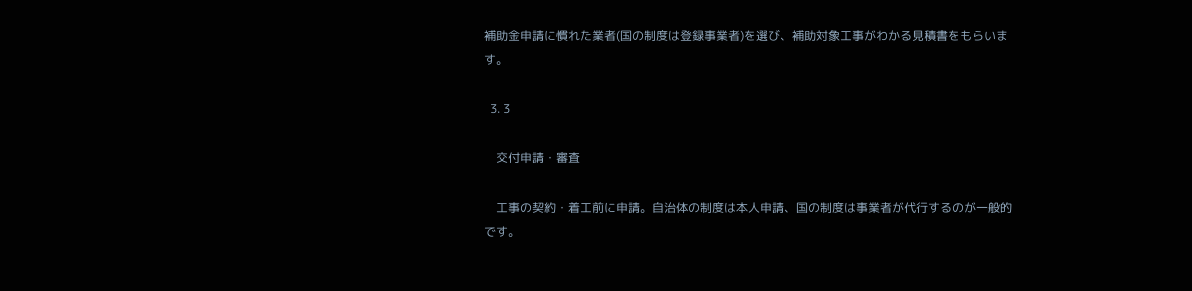補助金申請に慣れた業者(国の制度は登録事業者)を選び、補助対象工事がわかる見積書をもらいます。

  3. 3

    交付申請・審査

    工事の契約・着工前に申請。自治体の制度は本人申請、国の制度は事業者が代行するのが一般的です。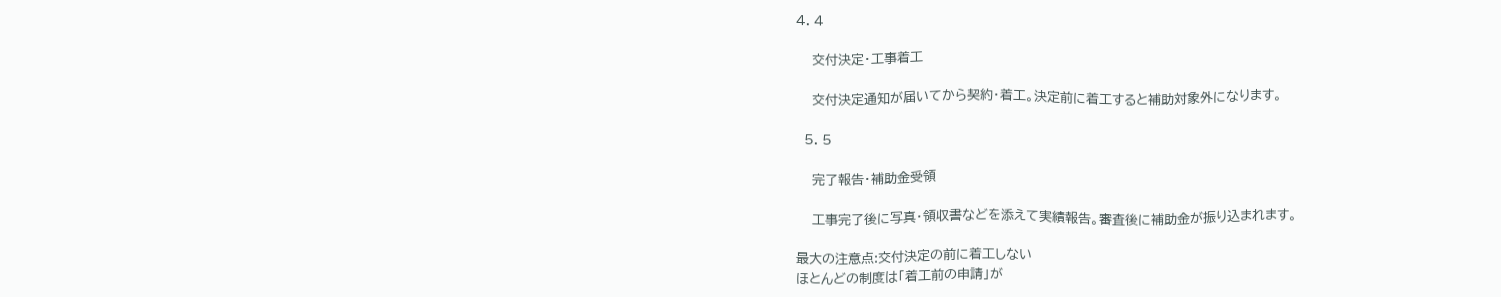4. 4

    交付決定・工事着工

    交付決定通知が届いてから契約・着工。決定前に着工すると補助対象外になります。

  5. 5

    完了報告・補助金受領

    工事完了後に写真・領収書などを添えて実績報告。審査後に補助金が振り込まれます。

最大の注意点:交付決定の前に着工しない
ほとんどの制度は「着工前の申請」が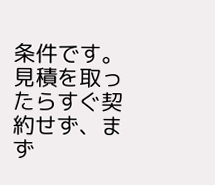条件です。見積を取ったらすぐ契約せず、まず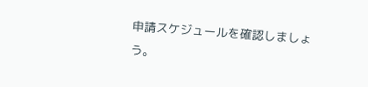申請スケジュールを確認しましょう。